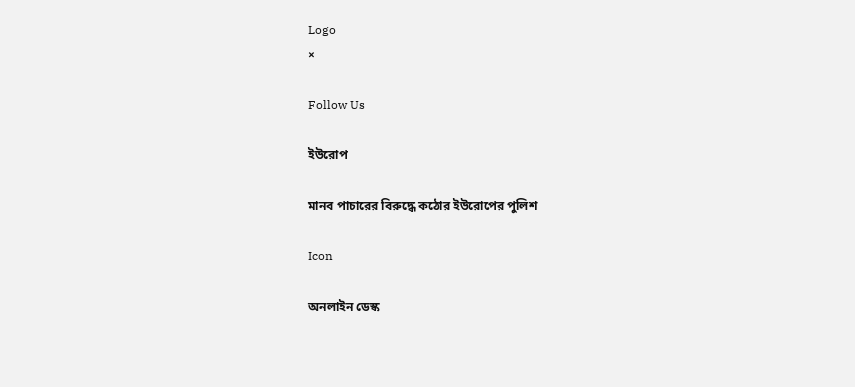Logo
×

Follow Us

ইউরোপ

মানব পাচারের বিরুদ্ধে কঠোর ইউরোপের পুলিশ

Icon

অনলাইন ডেস্ক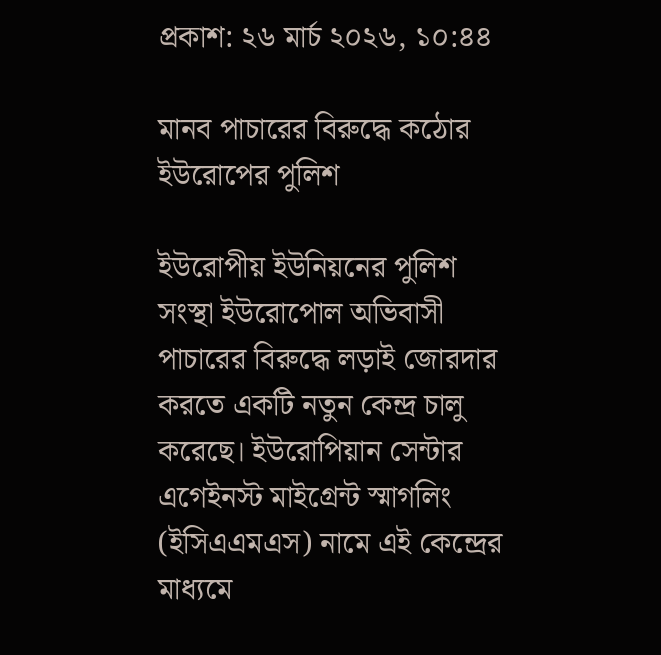প্রকাশ: ২৬ মার্চ ২০২৬, ১০:৪৪

মানব পাচারের বিরুদ্ধে কঠোর ইউরোপের পুলিশ

ইউরোপীয় ইউনিয়নের পুলিশ সংস্থা ইউরোপোল অভিবাসী পাচারের বিরুদ্ধে লড়াই জোরদার করতে একটি নতুন কেন্দ্র চালু করেছে। ইউরোপিয়ান সেন্টার এগেইনস্ট মাইগ্রেন্ট স্মাগলিং (ইসিএএমএস) নামে এই কেন্দ্রের মাধ্যমে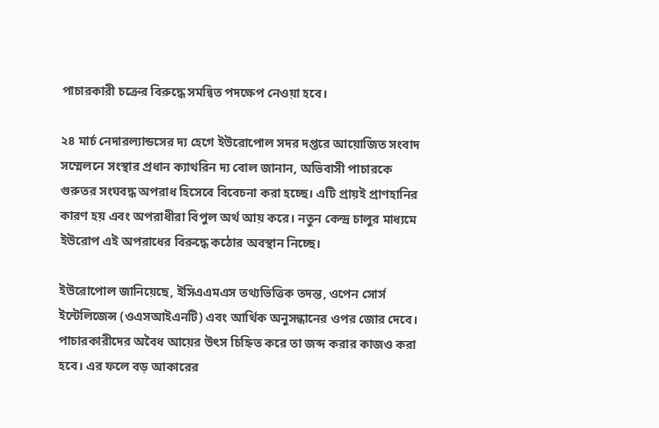পাচারকারী চক্রের বিরুদ্ধে সমন্বিত পদক্ষেপ নেওয়া হবে।

২৪ মার্চ নেদারল্যান্ডসের দ্য হেগে ইউরোপোল সদর দপ্তরে আয়োজিত সংবাদ সম্মেলনে সংস্থার প্রধান ক্যাথরিন দ্য বোল জানান, অভিবাসী পাচারকে গুরুতর সংঘবদ্ধ অপরাধ হিসেবে বিবেচনা করা হচ্ছে। এটি প্রায়ই প্রাণহানির কারণ হয় এবং অপরাধীরা বিপুল অর্থ আয় করে। নতুন কেন্দ্র চালুর মাধ্যমে ইউরোপ এই অপরাধের বিরুদ্ধে কঠোর অবস্থান নিচ্ছে।

ইউরোপোল জানিয়েছে, ইসিএএমএস তথ্যভিত্তিক তদন্ত, ওপেন সোর্স ইন্টেলিজেন্স (ওএসআইএনটি) এবং আর্থিক অনুসন্ধানের ওপর জোর দেবে। পাচারকারীদের অবৈধ আয়ের উৎস চিহ্নিত করে তা জব্দ করার কাজও করা হবে। এর ফলে বড় আকারের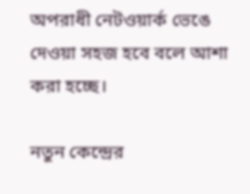অপরাধী নেটওয়ার্ক ভেঙে দেওয়া সহজ হবে বলে আশা করা হচ্ছে।

নতুন কেন্দ্রের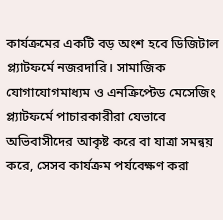কার্যক্রমের একটি বড় অংশ হবে ডিজিটাল প্ল্যাটফর্মে নজরদারি। সামাজিক যোগাযোগমাধ্যম ও এনক্রিপ্টেড মেসেজিং প্ল্যাটফর্মে পাচারকারীরা যেভাবে অভিবাসীদের আকৃষ্ট করে বা যাত্রা সমন্বয় করে, সেসব কার্যক্রম পর্যবেক্ষণ করা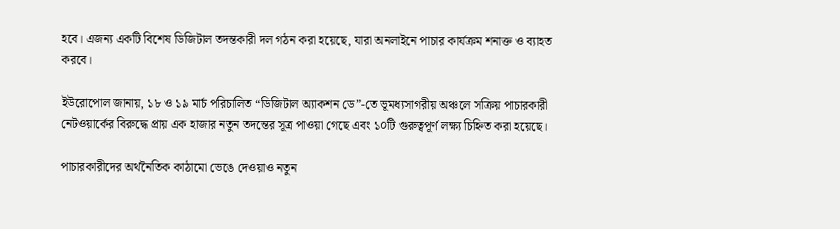হবে। এজন্য একটি বিশেষ ডিজিটাল তদন্তকারী দল গঠন করা হয়েছে, যারা অনলাইনে পাচার কার্যক্রম শনাক্ত ও ব্যাহত করবে।

ইউরোপোল জানায়, ১৮ ও ১৯ মার্চ পরিচালিত “ডিজিটাল অ্যাকশন ডে”-তে ভূমধ্যসাগরীয় অঞ্চলে সক্রিয় পাচারকারী নেটওয়ার্কের বিরুদ্ধে প্রায় এক হাজার নতুন তদন্তের সূত্র পাওয়া গেছে এবং ১০টি গুরুত্বপূর্ণ লক্ষ্য চিহ্নিত করা হয়েছে।

পাচারকারীদের অর্থনৈতিক কাঠামো ভেঙে দেওয়াও নতুন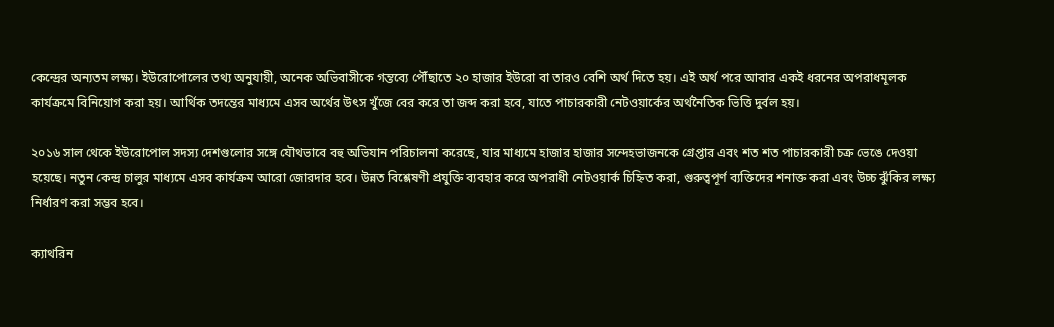কেন্দ্রের অন্যতম লক্ষ্য। ইউরোপোলের তথ্য অনুযায়ী, অনেক অভিবাসীকে গন্তব্যে পৌঁছাতে ২০ হাজার ইউরো বা তারও বেশি অর্থ দিতে হয়। এই অর্থ পরে আবার একই ধরনের অপরাধমূলক কার্যক্রমে বিনিয়োগ করা হয়। আর্থিক তদন্তের মাধ্যমে এসব অর্থের উৎস খুঁজে বের করে তা জব্দ করা হবে, যাতে পাচারকারী নেটওয়ার্কের অর্থনৈতিক ভিত্তি দুর্বল হয়।

২০১৬ সাল থেকে ইউরোপোল সদস্য দেশগুলোর সঙ্গে যৌথভাবে বহু অভিযান পরিচালনা করেছে, যার মাধ্যমে হাজার হাজার সন্দেহভাজনকে গ্রেপ্তার এবং শত শত পাচারকারী চক্র ভেঙে দেওয়া হয়েছে। নতুন কেন্দ্র চালুর মাধ্যমে এসব কার্যক্রম আরো জোরদার হবে। উন্নত বিশ্লেষণী প্রযুক্তি ব্যবহার করে অপরাধী নেটওয়ার্ক চিহ্নিত করা, গুরুত্বপূর্ণ ব্যক্তিদের শনাক্ত করা এবং উচ্চ ঝুঁকির লক্ষ্য নির্ধারণ করা সম্ভব হবে।

ক্যাথরিন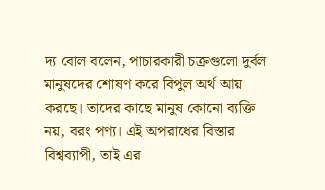দ্য বোল বলেন, পাচারকারী চক্রগুলো দুর্বল মানুষদের শোষণ করে বিপুল অর্থ আয় করছে। তাদের কাছে মানুষ কোনো ব্যক্তি নয়, বরং পণ্য। এই অপরাধের বিস্তার বিশ্বব্যাপী, তাই এর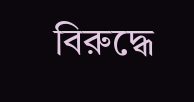বিরুদ্ধে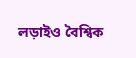লড়াইও বৈশ্বিক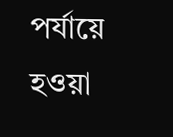পর্যায়ে হওয়া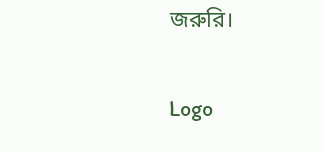জরুরি।

Logo